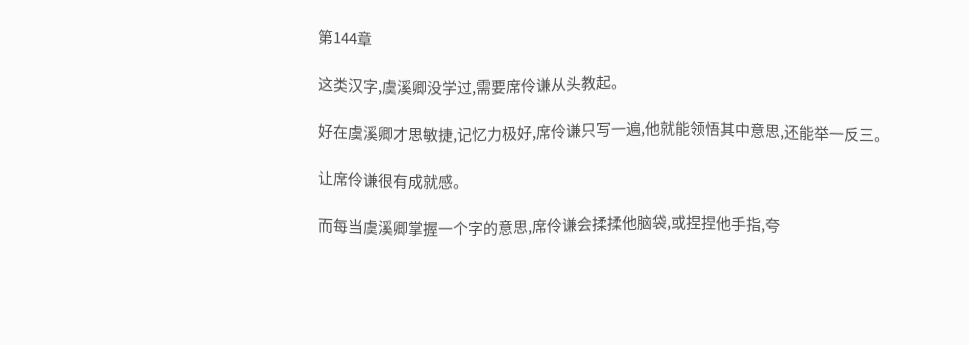第144章

这类汉字,虞溪卿没学过,需要席伶谦从头教起。

好在虞溪卿才思敏捷,记忆力极好,席伶谦只写一遍,他就能领悟其中意思,还能举一反三。

让席伶谦很有成就感。

而每当虞溪卿掌握一个字的意思,席伶谦会揉揉他脑袋,或捏捏他手指,夸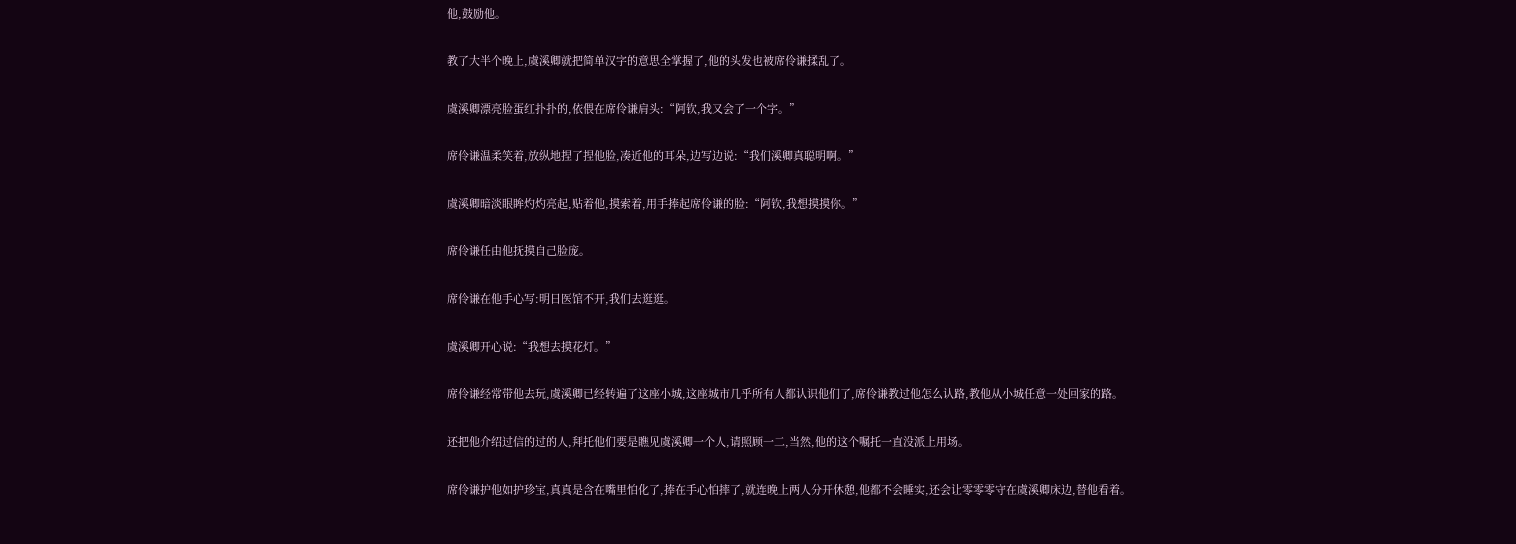他,鼓励他。

教了大半个晚上,虞溪卿就把简单汉字的意思全掌握了,他的头发也被席伶谦揉乱了。

虞溪卿漂亮脸蛋红扑扑的,依偎在席伶谦肩头:“阿钦,我又会了一个字。”

席伶谦温柔笑着,放纵地捏了捏他脸,凑近他的耳朵,边写边说:“我们溪卿真聪明啊。”

虞溪卿暗淡眼眸灼灼亮起,贴着他,摸索着,用手捧起席伶谦的脸:“阿钦,我想摸摸你。”

席伶谦任由他抚摸自己脸庞。

席伶谦在他手心写:明日医馆不开,我们去逛逛。

虞溪卿开心说:“我想去摸花灯。”

席伶谦经常带他去玩,虞溪卿已经转遍了这座小城,这座城市几乎所有人都认识他们了,席伶谦教过他怎么认路,教他从小城任意一处回家的路。

还把他介绍过信的过的人,拜托他们要是瞧见虞溪卿一个人,请照顾一二,当然,他的这个嘱托一直没派上用场。

席伶谦护他如护珍宝,真真是含在嘴里怕化了,捧在手心怕摔了,就连晚上两人分开休憩,他都不会睡实,还会让零零零守在虞溪卿床边,替他看着。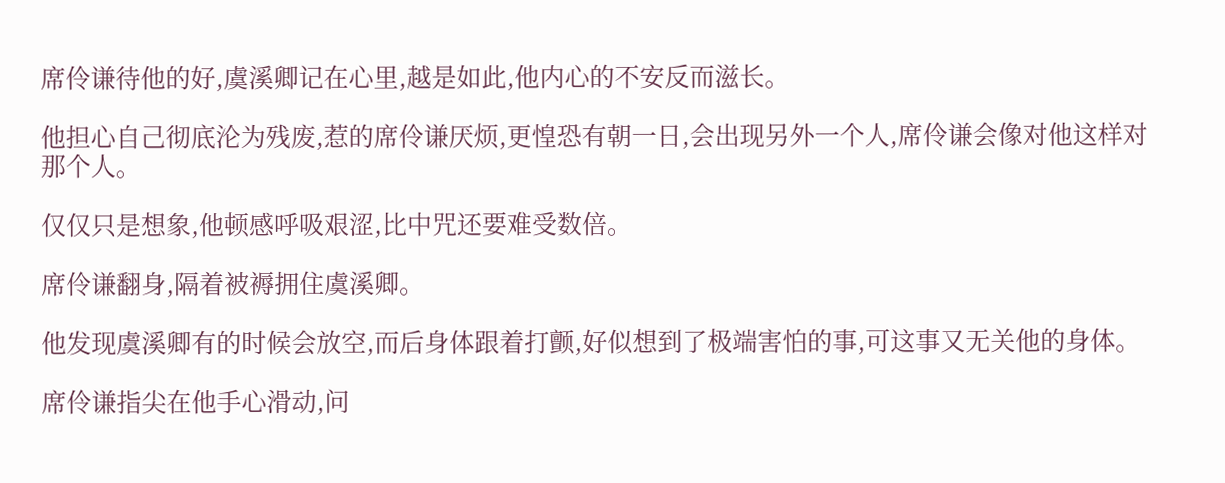席伶谦待他的好,虞溪卿记在心里,越是如此,他内心的不安反而滋长。

他担心自己彻底沦为残废,惹的席伶谦厌烦,更惶恐有朝一日,会出现另外一个人,席伶谦会像对他这样对那个人。

仅仅只是想象,他顿感呼吸艰涩,比中咒还要难受数倍。

席伶谦翻身,隔着被褥拥住虞溪卿。

他发现虞溪卿有的时候会放空,而后身体跟着打颤,好似想到了极端害怕的事,可这事又无关他的身体。

席伶谦指尖在他手心滑动,问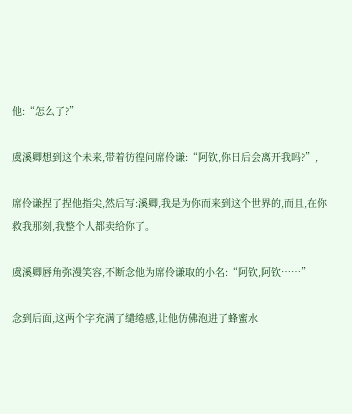他:“怎么了?”

虞溪卿想到这个未来,带着彷徨问席伶谦:“阿钦,你日后会离开我吗?”,

席伶谦捏了捏他指尖,然后写:溪卿,我是为你而来到这个世界的,而且,在你救我那刻,我整个人都卖给你了。

虞溪卿唇角弥漫笑容,不断念他为席伶谦取的小名:“阿钦,阿钦……”

念到后面,这两个字充满了缱绻感,让他仿佛泡进了蜂蜜水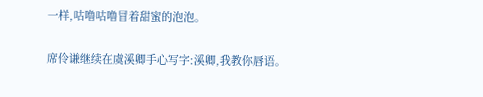一样,咕噜咕噜冒着甜蜜的泡泡。

席伶谦继续在虞溪卿手心写字:溪卿,我教你唇语。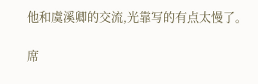他和虞溪卿的交流,光靠写的有点太慢了。

席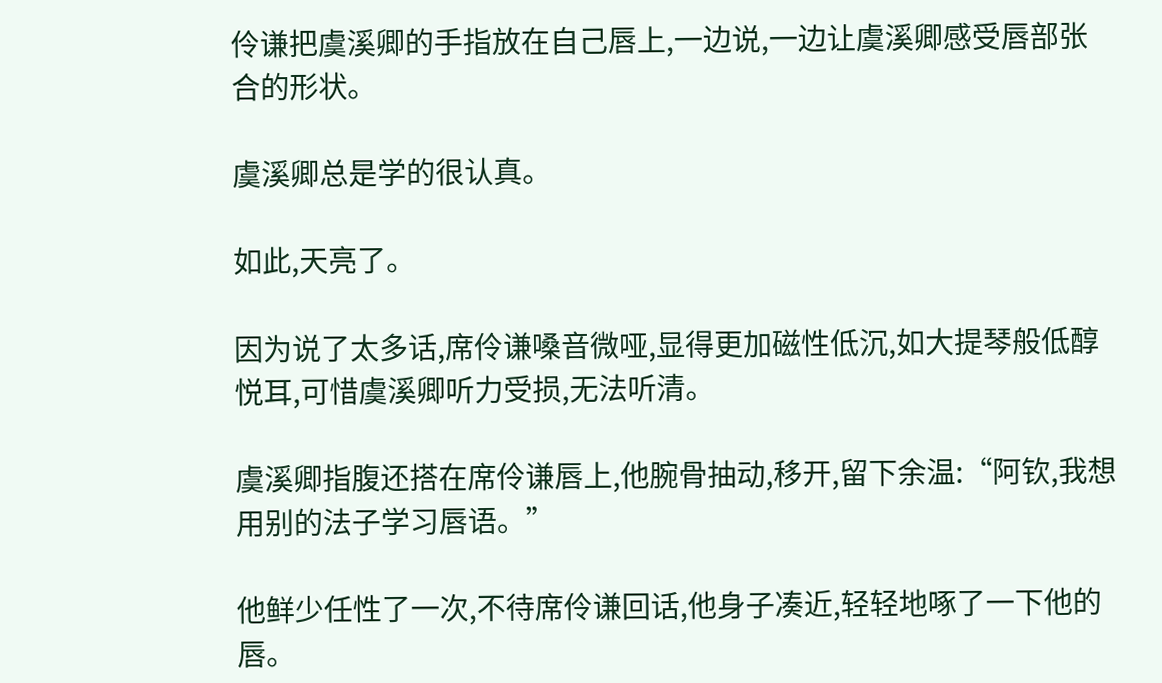伶谦把虞溪卿的手指放在自己唇上,一边说,一边让虞溪卿感受唇部张合的形状。

虞溪卿总是学的很认真。

如此,天亮了。

因为说了太多话,席伶谦嗓音微哑,显得更加磁性低沉,如大提琴般低醇悦耳,可惜虞溪卿听力受损,无法听清。

虞溪卿指腹还搭在席伶谦唇上,他腕骨抽动,移开,留下余温:“阿钦,我想用别的法子学习唇语。”

他鲜少任性了一次,不待席伶谦回话,他身子凑近,轻轻地啄了一下他的唇。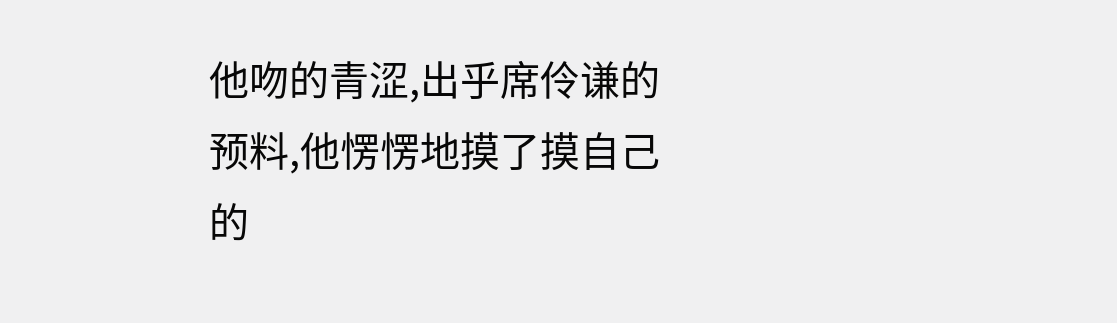他吻的青涩,出乎席伶谦的预料,他愣愣地摸了摸自己的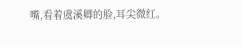嘴,看着虞溪卿的脸,耳尖微红。